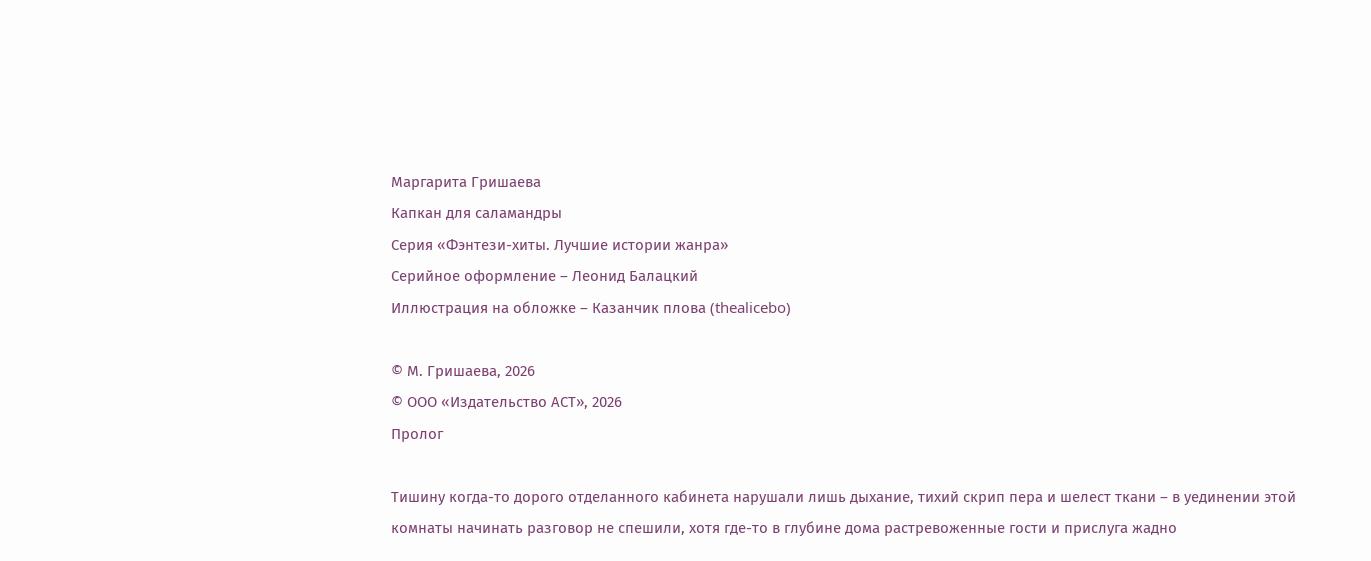Маргарита Гришаева
Капкан для саламандры
Серия «Фэнтези-хиты. Лучшие истории жанра»
Серийное оформление – Леонид Балацкий
Иллюстрация на обложке – Казанчик плова (thealicebo)

© М. Гришаева, 2026
© ООО «Издательство АСТ», 2026
Пролог

Тишину когда-то дорого отделанного кабинета нарушали лишь дыхание, тихий скрип пера и шелест ткани – в уединении этой комнаты начинать разговор не спешили, хотя где-то в глубине дома растревоженные гости и прислуга жадно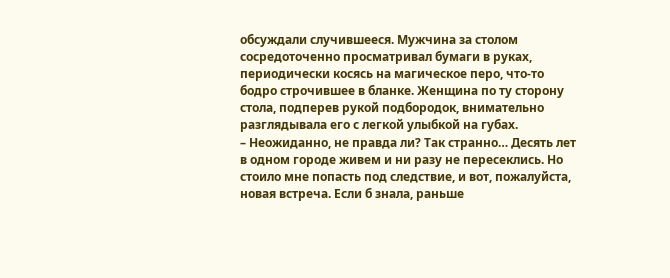обсуждали случившееся. Мужчина за столом сосредоточенно просматривал бумаги в руках, периодически косясь на магическое перо, что-то бодро строчившее в бланке. Женщина по ту сторону стола, подперев рукой подбородок, внимательно разглядывала его с легкой улыбкой на губах.
– Неожиданно, не правда ли? Так странно… Десять лет в одном городе живем и ни разу не пересеклись. Но стоило мне попасть под следствие, и вот, пожалуйста, новая встреча. Если б знала, раньше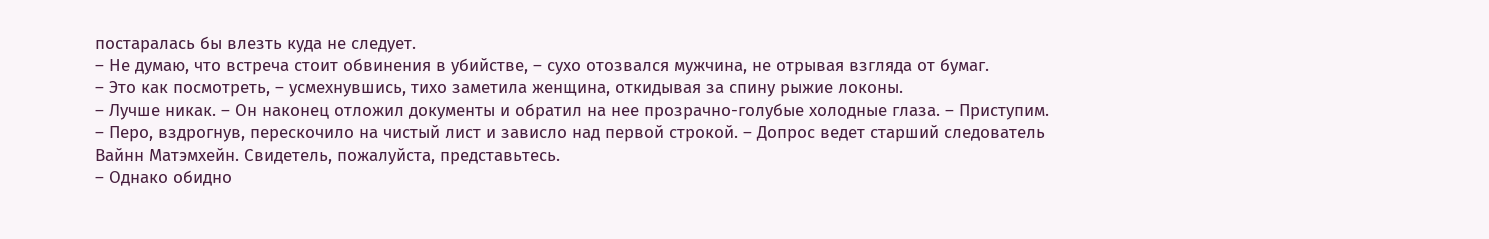постаралась бы влезть куда не следует.
– Не думаю, что встреча стоит обвинения в убийстве, – сухо отозвался мужчина, не отрывая взгляда от бумаг.
– Это как посмотреть, – усмехнувшись, тихо заметила женщина, откидывая за спину рыжие локоны.
– Лучше никак. – Он наконец отложил документы и обратил на нее прозрачно-голубые холодные глаза. – Приступим. – Перо, вздрогнув, перескочило на чистый лист и зависло над первой строкой. – Допрос ведет старший следователь Вайнн Матэмхейн. Свидетель, пожалуйста, представьтесь.
– Однако обидно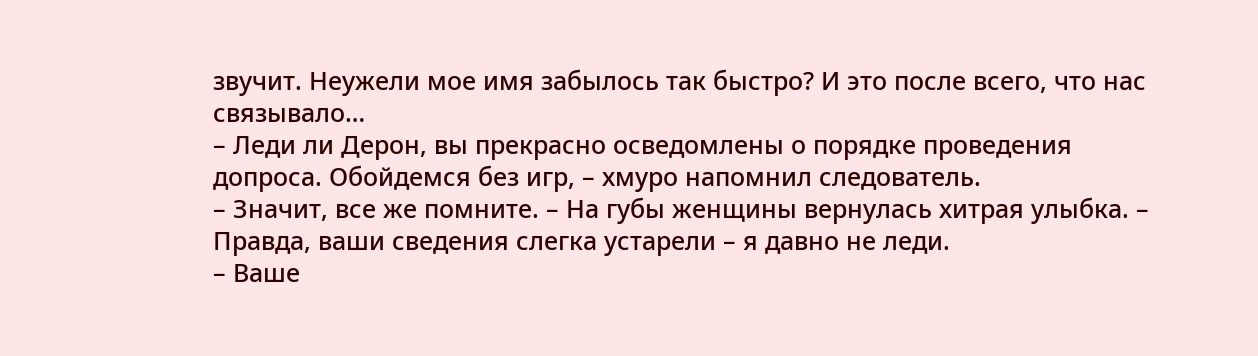звучит. Неужели мое имя забылось так быстро? И это после всего, что нас связывало…
– Леди ли Дерон, вы прекрасно осведомлены о порядке проведения допроса. Обойдемся без игр, – хмуро напомнил следователь.
– Значит, все же помните. – На губы женщины вернулась хитрая улыбка. – Правда, ваши сведения слегка устарели – я давно не леди.
– Ваше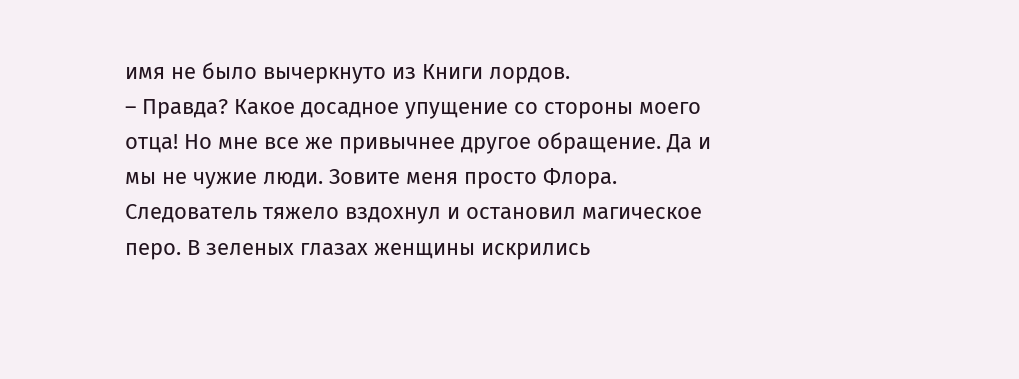имя не было вычеркнуто из Книги лордов.
– Правда? Какое досадное упущение со стороны моего отца! Но мне все же привычнее другое обращение. Да и мы не чужие люди. Зовите меня просто Флора.
Следователь тяжело вздохнул и остановил магическое перо. В зеленых глазах женщины искрились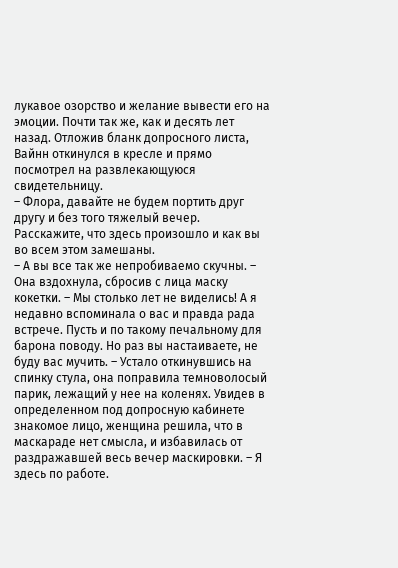лукавое озорство и желание вывести его на эмоции. Почти так же, как и десять лет назад. Отложив бланк допросного листа, Вайнн откинулся в кресле и прямо посмотрел на развлекающуюся свидетельницу.
– Флора, давайте не будем портить друг другу и без того тяжелый вечер. Расскажите, что здесь произошло и как вы во всем этом замешаны.
– А вы все так же непробиваемо скучны. – Она вздохнула, сбросив с лица маску кокетки. – Мы столько лет не виделись! А я недавно вспоминала о вас и правда рада встрече. Пусть и по такому печальному для барона поводу. Но раз вы настаиваете, не буду вас мучить. – Устало откинувшись на спинку стула, она поправила темноволосый парик, лежащий у нее на коленях. Увидев в определенном под допросную кабинете знакомое лицо, женщина решила, что в маскараде нет смысла, и избавилась от раздражавшей весь вечер маскировки. – Я здесь по работе.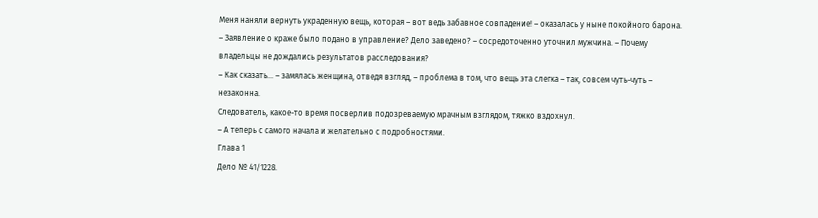Меня наняли вернуть украденную вещь, которая – вот ведь забавное совпадение! – оказалась у ныне покойного барона.
– Заявление о краже было подано в управление? Дело заведено? – сосредоточенно уточнил мужчина. – Почему владельцы не дождались результатов расследования?
– Как сказать… – замялась женщина, отведя взгляд, – проблема в том, что вещь эта слегка – так, совсем чуть-чуть – незаконна.
Следователь, какое-то время посверлив подозреваемую мрачным взглядом, тяжко вздохнул.
– А теперь с самого начала и желательно с подробностями.
Глава 1
Дело № 41/1228.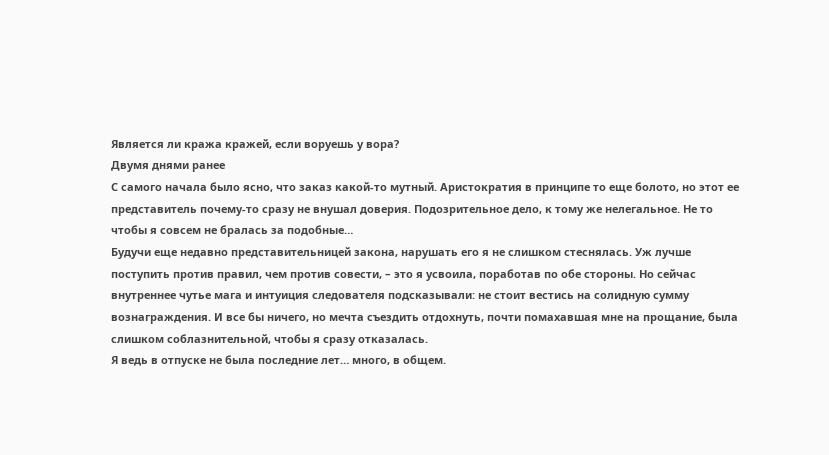Является ли кража кражей, если воруешь у вора?
Двумя днями ранее
С самого начала было ясно, что заказ какой-то мутный. Аристократия в принципе то еще болото, но этот ее представитель почему-то сразу не внушал доверия. Подозрительное дело, к тому же нелегальное. Не то чтобы я совсем не бралась за подобные…
Будучи еще недавно представительницей закона, нарушать его я не слишком стеснялась. Уж лучше поступить против правил, чем против совести, – это я усвоила, поработав по обе стороны. Но сейчас внутреннее чутье мага и интуиция следователя подсказывали: не стоит вестись на солидную сумму вознаграждения. И все бы ничего, но мечта съездить отдохнуть, почти помахавшая мне на прощание, была слишком соблазнительной, чтобы я сразу отказалась.
Я ведь в отпуске не была последние лет… много, в общем.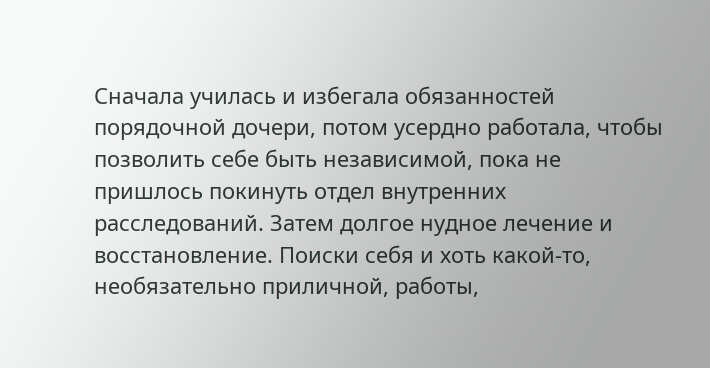Сначала училась и избегала обязанностей порядочной дочери, потом усердно работала, чтобы позволить себе быть независимой, пока не пришлось покинуть отдел внутренних расследований. Затем долгое нудное лечение и восстановление. Поиски себя и хоть какой-то, необязательно приличной, работы,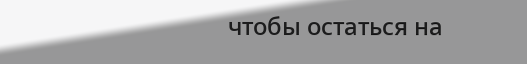чтобы остаться на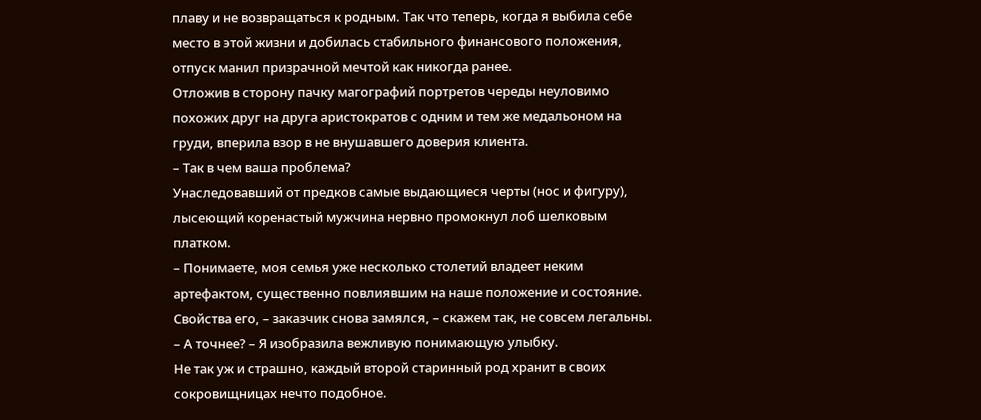плаву и не возвращаться к родным. Так что теперь, когда я выбила себе место в этой жизни и добилась стабильного финансового положения, отпуск манил призрачной мечтой как никогда ранее.
Отложив в сторону пачку магографий портретов череды неуловимо похожих друг на друга аристократов с одним и тем же медальоном на груди, вперила взор в не внушавшего доверия клиента.
– Так в чем ваша проблема?
Унаследовавший от предков самые выдающиеся черты (нос и фигуру), лысеющий коренастый мужчина нервно промокнул лоб шелковым платком.
– Понимаете, моя семья уже несколько столетий владеет неким артефактом, существенно повлиявшим на наше положение и состояние. Свойства его, – заказчик снова замялся, – скажем так, не совсем легальны.
– А точнее? – Я изобразила вежливую понимающую улыбку.
Не так уж и страшно, каждый второй старинный род хранит в своих сокровищницах нечто подобное.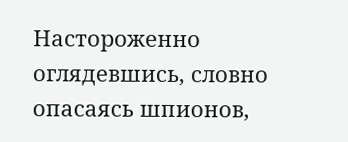Настороженно оглядевшись, словно опасаясь шпионов,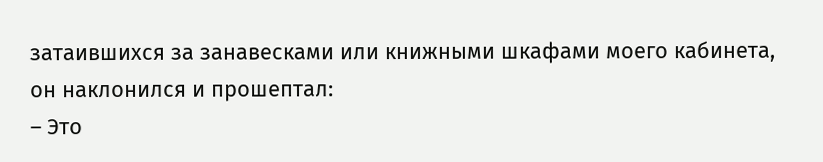затаившихся за занавесками или книжными шкафами моего кабинета, он наклонился и прошептал:
– Это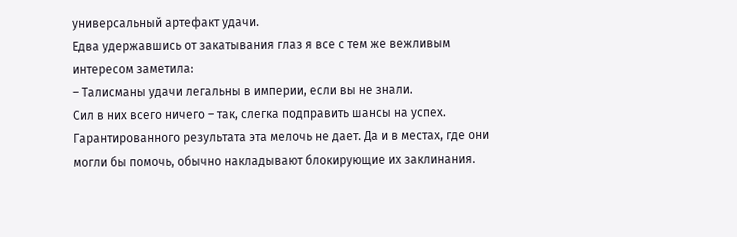универсальный артефакт удачи.
Едва удержавшись от закатывания глаз я все с тем же вежливым интересом заметила:
– Талисманы удачи легальны в империи, если вы не знали.
Сил в них всего ничего – так, слегка подправить шансы на успех. Гарантированного результата эта мелочь не дает. Да и в местах, где они могли бы помочь, обычно накладывают блокирующие их заклинания.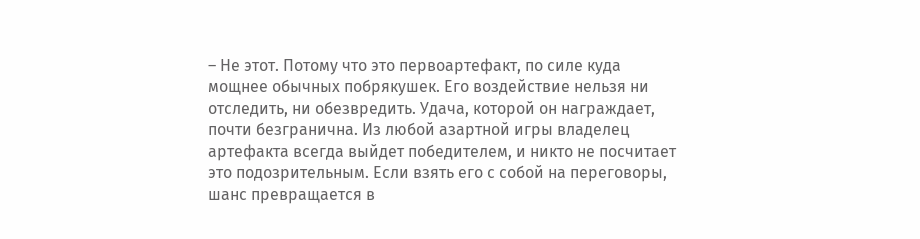– Не этот. Потому что это первоартефакт, по силе куда мощнее обычных побрякушек. Его воздействие нельзя ни отследить, ни обезвредить. Удача, которой он награждает, почти безгранична. Из любой азартной игры владелец артефакта всегда выйдет победителем, и никто не посчитает это подозрительным. Если взять его с собой на переговоры, шанс превращается в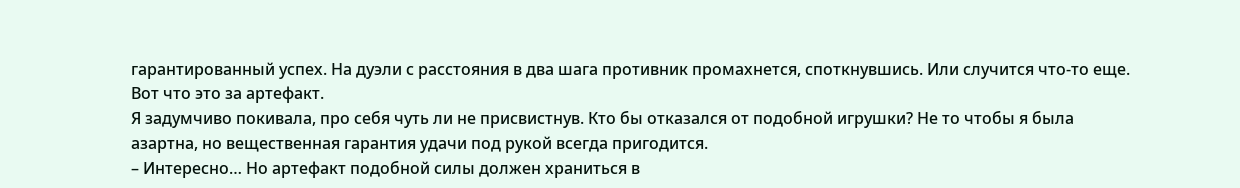гарантированный успех. На дуэли с расстояния в два шага противник промахнется, споткнувшись. Или случится что-то еще. Вот что это за артефакт.
Я задумчиво покивала, про себя чуть ли не присвистнув. Кто бы отказался от подобной игрушки? Не то чтобы я была азартна, но вещественная гарантия удачи под рукой всегда пригодится.
– Интересно… Но артефакт подобной силы должен храниться в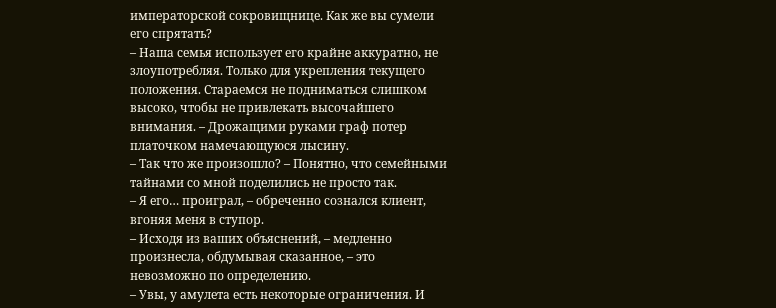императорской сокровищнице. Как же вы сумели его спрятать?
– Наша семья использует его крайне аккуратно, не злоупотребляя. Только для укрепления текущего положения. Стараемся не подниматься слишком высоко, чтобы не привлекать высочайшего внимания. – Дрожащими руками граф потер платочком намечающуюся лысину.
– Так что же произошло? – Понятно, что семейными тайнами со мной поделились не просто так.
– Я его… проиграл, – обреченно сознался клиент, вгоняя меня в ступор.
– Исходя из ваших объяснений, – медленно произнесла, обдумывая сказанное, – это невозможно по определению.
– Увы, у амулета есть некоторые ограничения. И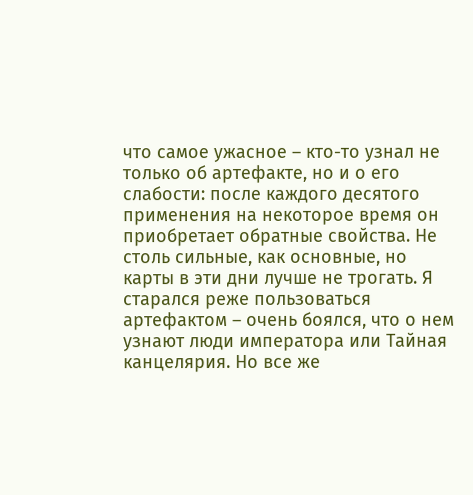что самое ужасное – кто-то узнал не только об артефакте, но и о его слабости: после каждого десятого применения на некоторое время он приобретает обратные свойства. Не столь сильные, как основные, но карты в эти дни лучше не трогать. Я старался реже пользоваться артефактом – очень боялся, что о нем узнают люди императора или Тайная канцелярия. Но все же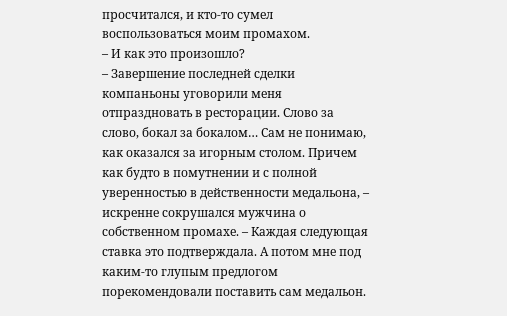просчитался, и кто-то сумел воспользоваться моим промахом.
– И как это произошло?
– Завершение последней сделки компаньоны уговорили меня отпраздновать в ресторации. Слово за слово, бокал за бокалом… Сам не понимаю, как оказался за игорным столом. Причем как будто в помутнении и с полной уверенностью в действенности медальона, – искренне сокрушался мужчина о собственном промахе. – Каждая следующая ставка это подтверждала. А потом мне под каким-то глупым предлогом порекомендовали поставить сам медальон.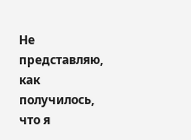Не представляю, как получилось, что я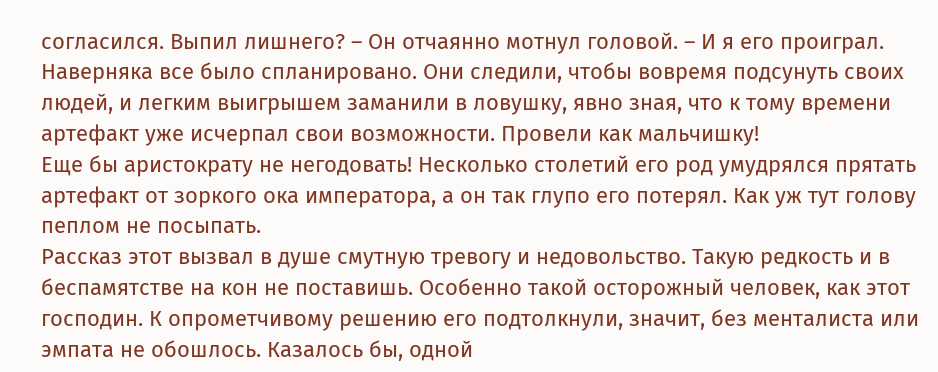согласился. Выпил лишнего? – Он отчаянно мотнул головой. – И я его проиграл. Наверняка все было спланировано. Они следили, чтобы вовремя подсунуть своих людей, и легким выигрышем заманили в ловушку, явно зная, что к тому времени артефакт уже исчерпал свои возможности. Провели как мальчишку!
Еще бы аристократу не негодовать! Несколько столетий его род умудрялся прятать артефакт от зоркого ока императора, а он так глупо его потерял. Как уж тут голову пеплом не посыпать.
Рассказ этот вызвал в душе смутную тревогу и недовольство. Такую редкость и в беспамятстве на кон не поставишь. Особенно такой осторожный человек, как этот господин. К опрометчивому решению его подтолкнули, значит, без менталиста или эмпата не обошлось. Казалось бы, одной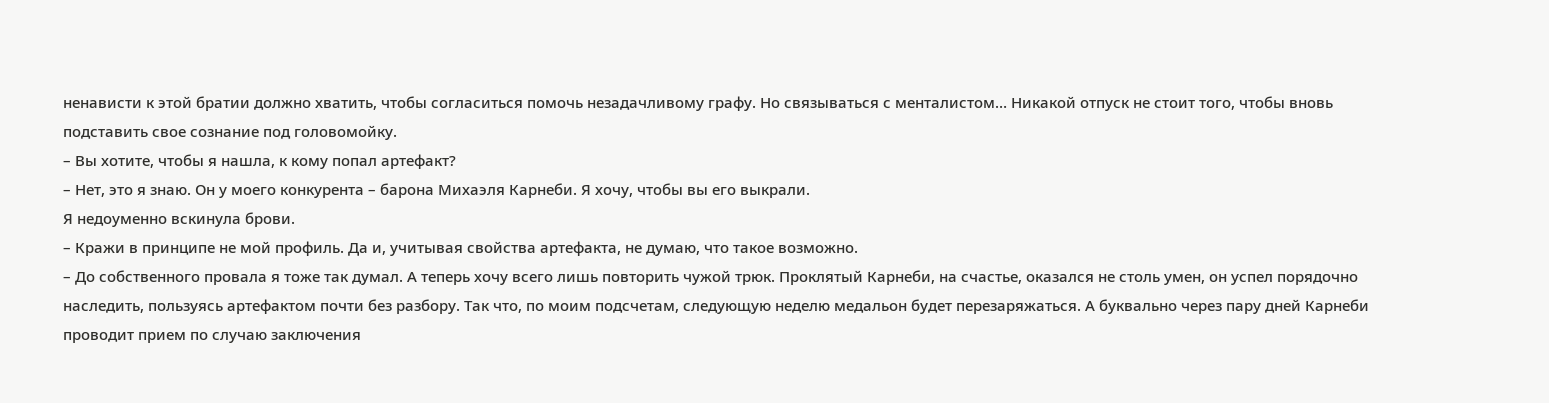ненависти к этой братии должно хватить, чтобы согласиться помочь незадачливому графу. Но связываться с менталистом… Никакой отпуск не стоит того, чтобы вновь подставить свое сознание под головомойку.
– Вы хотите, чтобы я нашла, к кому попал артефакт?
– Нет, это я знаю. Он у моего конкурента – барона Михаэля Карнеби. Я хочу, чтобы вы его выкрали.
Я недоуменно вскинула брови.
– Кражи в принципе не мой профиль. Да и, учитывая свойства артефакта, не думаю, что такое возможно.
– До собственного провала я тоже так думал. А теперь хочу всего лишь повторить чужой трюк. Проклятый Карнеби, на счастье, оказался не столь умен, он успел порядочно наследить, пользуясь артефактом почти без разбору. Так что, по моим подсчетам, следующую неделю медальон будет перезаряжаться. А буквально через пару дней Карнеби проводит прием по случаю заключения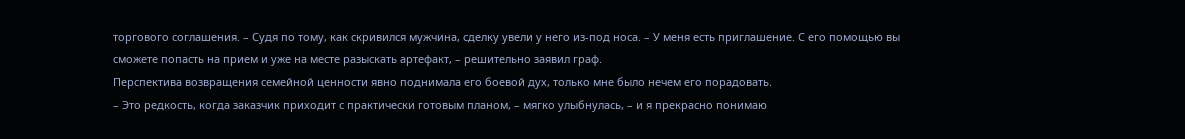торгового соглашения. – Судя по тому, как скривился мужчина, сделку увели у него из-под носа. – У меня есть приглашение. С его помощью вы сможете попасть на прием и уже на месте разыскать артефакт, – решительно заявил граф.
Перспектива возвращения семейной ценности явно поднимала его боевой дух, только мне было нечем его порадовать.
– Это редкость, когда заказчик приходит с практически готовым планом, – мягко улыбнулась, – и я прекрасно понимаю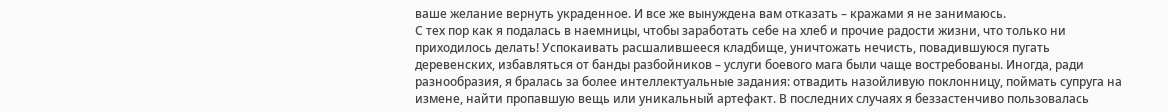ваше желание вернуть украденное. И все же вынуждена вам отказать – кражами я не занимаюсь.
С тех пор как я подалась в наемницы, чтобы заработать себе на хлеб и прочие радости жизни, что только ни приходилось делать! Успокаивать расшалившееся кладбище, уничтожать нечисть, повадившуюся пугать деревенских, избавляться от банды разбойников – услуги боевого мага были чаще востребованы. Иногда, ради разнообразия, я бралась за более интеллектуальные задания: отвадить назойливую поклонницу, поймать супруга на измене, найти пропавшую вещь или уникальный артефакт. В последних случаях я беззастенчиво пользовалась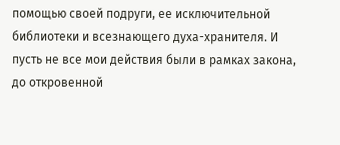помощью своей подруги, ее исключительной библиотеки и всезнающего духа-хранителя. И пусть не все мои действия были в рамках закона, до откровенной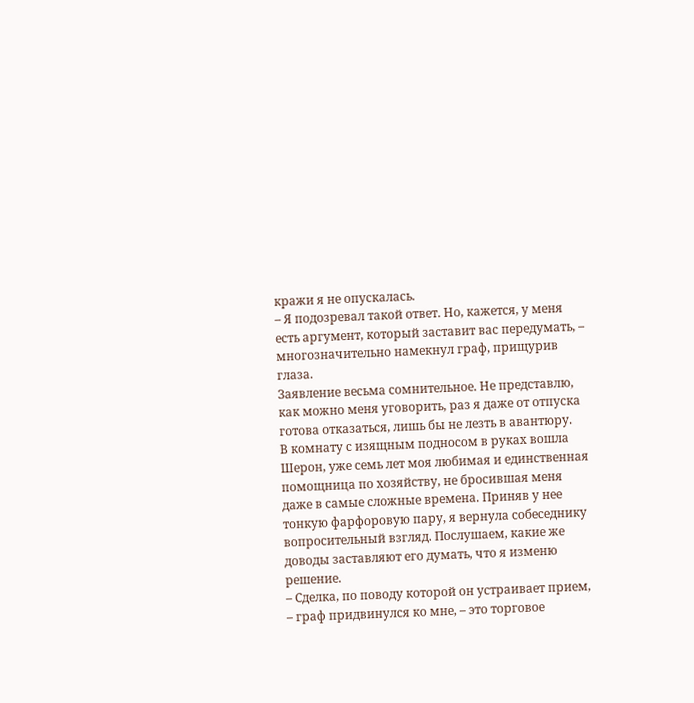кражи я не опускалась.
– Я подозревал такой ответ. Но, кажется, у меня есть аргумент, который заставит вас передумать, – многозначительно намекнул граф, прищурив глаза.
Заявление весьма сомнительное. Не представлю, как можно меня уговорить, раз я даже от отпуска готова отказаться, лишь бы не лезть в авантюру.
В комнату с изящным подносом в руках вошла Шерон, уже семь лет моя любимая и единственная помощница по хозяйству, не бросившая меня даже в самые сложные времена. Приняв у нее тонкую фарфоровую пару, я вернула собеседнику вопросительный взгляд. Послушаем, какие же доводы заставляют его думать, что я изменю решение.
– Сделка, по поводу которой он устраивает прием, – граф придвинулся ко мне, – это торговое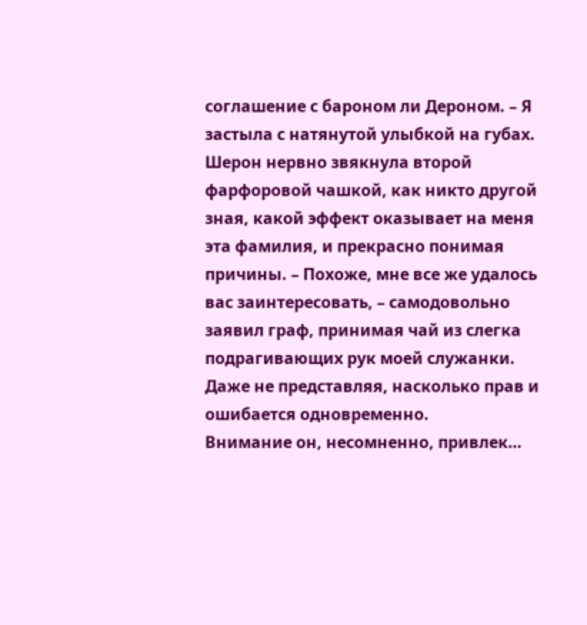соглашение с бароном ли Дероном. – Я застыла с натянутой улыбкой на губах. Шерон нервно звякнула второй фарфоровой чашкой, как никто другой зная, какой эффект оказывает на меня эта фамилия, и прекрасно понимая причины. – Похоже, мне все же удалось вас заинтересовать, – самодовольно заявил граф, принимая чай из слегка подрагивающих рук моей служанки.
Даже не представляя, насколько прав и ошибается одновременно.
Внимание он, несомненно, привлек…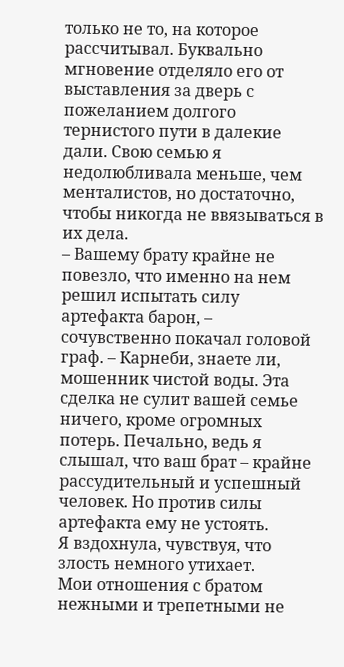только не то, на которое рассчитывал. Буквально мгновение отделяло его от выставления за дверь с пожеланием долгого тернистого пути в далекие дали. Свою семью я недолюбливала меньше, чем менталистов, но достаточно, чтобы никогда не ввязываться в их дела.
– Вашему брату крайне не повезло, что именно на нем решил испытать силу артефакта барон, – сочувственно покачал головой граф. – Карнеби, знаете ли, мошенник чистой воды. Эта сделка не сулит вашей семье ничего, кроме огромных потерь. Печально, ведь я слышал, что ваш брат – крайне рассудительный и успешный человек. Но против силы артефакта ему не устоять.
Я вздохнула, чувствуя, что злость немного утихает.
Мои отношения с братом нежными и трепетными не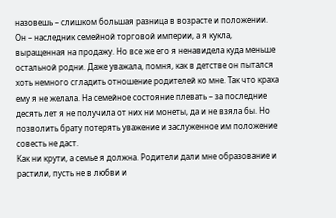назовешь – слишком большая разница в возрасте и положении. Он – наследник семейной торговой империи, а я кукла, выращенная на продажу. Но все же его я ненавидела куда меньше остальной родни. Даже уважала, помня, как в детстве он пытался хоть немного сгладить отношение родителей ко мне. Так что краха ему я не желала. На семейное состояние плевать – за последние десять лет я не получила от них ни монеты, да и не взяла бы. Но позволить брату потерять уважение и заслуженное им положение совесть не даст.
Как ни крути, а семье я должна. Родители дали мне образование и растили, пусть не в любви и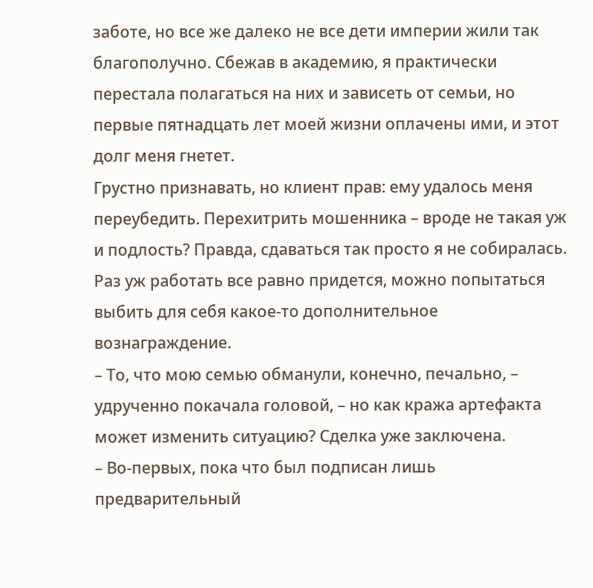заботе, но все же далеко не все дети империи жили так благополучно. Сбежав в академию, я практически перестала полагаться на них и зависеть от семьи, но первые пятнадцать лет моей жизни оплачены ими, и этот долг меня гнетет.
Грустно признавать, но клиент прав: ему удалось меня переубедить. Перехитрить мошенника – вроде не такая уж и подлость? Правда, сдаваться так просто я не собиралась. Раз уж работать все равно придется, можно попытаться выбить для себя какое-то дополнительное вознаграждение.
– То, что мою семью обманули, конечно, печально, – удрученно покачала головой, – но как кража артефакта может изменить ситуацию? Сделка уже заключена.
– Во-первых, пока что был подписан лишь предварительный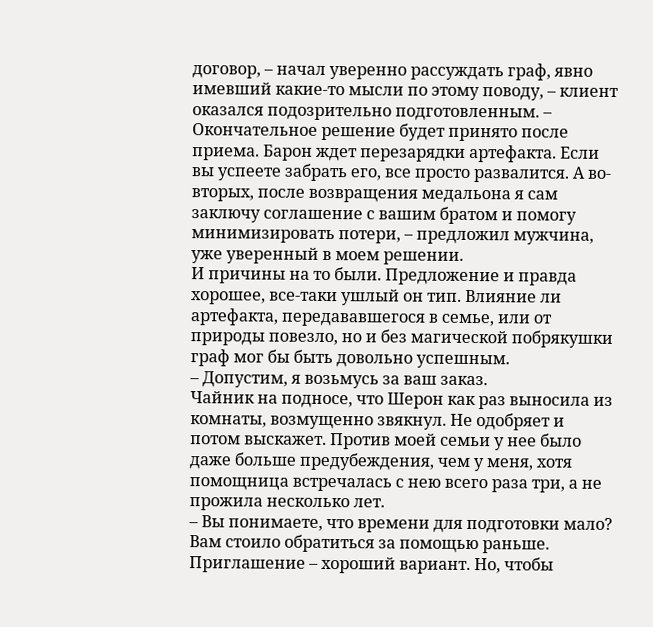договор, – начал уверенно рассуждать граф, явно имевший какие-то мысли по этому поводу, – клиент оказался подозрительно подготовленным. – Окончательное решение будет принято после приема. Барон ждет перезарядки артефакта. Если вы успеете забрать его, все просто развалится. А во-вторых, после возвращения медальона я сам заключу соглашение с вашим братом и помогу минимизировать потери, – предложил мужчина, уже уверенный в моем решении.
И причины на то были. Предложение и правда хорошее, все-таки ушлый он тип. Влияние ли артефакта, передававшегося в семье, или от природы повезло, но и без магической побрякушки граф мог бы быть довольно успешным.
– Допустим, я возьмусь за ваш заказ.
Чайник на подносе, что Шерон как раз выносила из комнаты, возмущенно звякнул. Не одобряет и потом выскажет. Против моей семьи у нее было даже больше предубеждения, чем у меня, хотя помощница встречалась с нею всего раза три, а не прожила несколько лет.
– Вы понимаете, что времени для подготовки мало? Вам стоило обратиться за помощью раньше. Приглашение – хороший вариант. Но, чтобы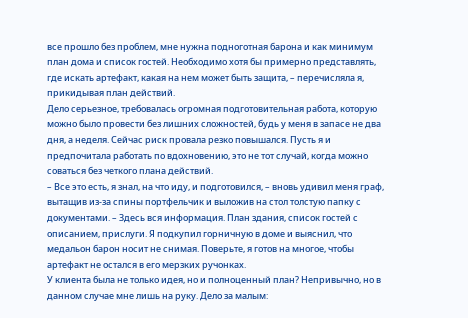все прошло без проблем, мне нужна подноготная барона и как минимум план дома и список гостей. Необходимо хотя бы примерно представлять, где искать артефакт, какая на нем может быть защита, – перечисляла я, прикидывая план действий.
Дело серьезное, требовалась огромная подготовительная работа, которую можно было провести без лишних сложностей, будь у меня в запасе не два дня, а неделя. Сейчас риск провала резко повышался. Пусть я и предпочитала работать по вдохновению, это не тот случай, когда можно соваться без четкого плана действий.
– Все это есть, я знал, на что иду, и подготовился, – вновь удивил меня граф, вытащив из-за спины портфельчик и выложив на стол толстую папку с документами. – Здесь вся информация. План здания, список гостей с описанием, прислуги. Я подкупил горничную в доме и выяснил, что медальон барон носит не снимая. Поверьте, я готов на многое, чтобы артефакт не остался в его мерзких ручонках.
У клиента была не только идея, но и полноценный план? Непривычно, но в данном случае мне лишь на руку. Дело за малым: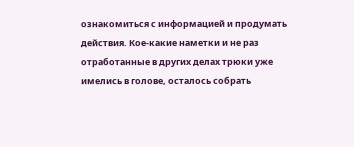ознакомиться с информацией и продумать действия. Кое-какие наметки и не раз отработанные в других делах трюки уже имелись в голове, осталось собрать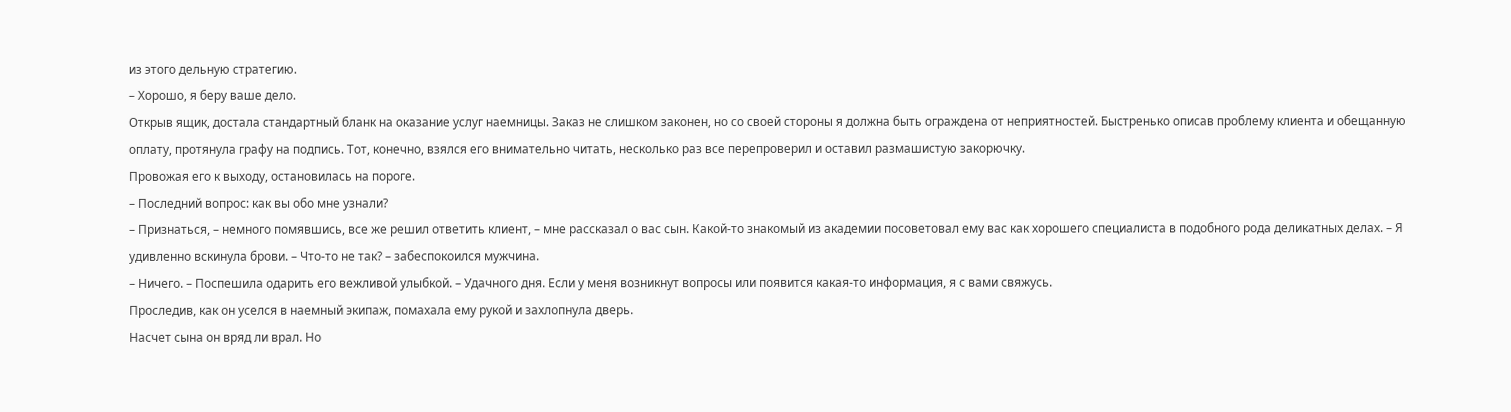из этого дельную стратегию.
– Хорошо, я беру ваше дело.
Открыв ящик, достала стандартный бланк на оказание услуг наемницы. Заказ не слишком законен, но со своей стороны я должна быть ограждена от неприятностей. Быстренько описав проблему клиента и обещанную оплату, протянула графу на подпись. Тот, конечно, взялся его внимательно читать, несколько раз все перепроверил и оставил размашистую закорючку.
Провожая его к выходу, остановилась на пороге.
– Последний вопрос: как вы обо мне узнали?
– Признаться, – немного помявшись, все же решил ответить клиент, – мне рассказал о вас сын. Какой-то знакомый из академии посоветовал ему вас как хорошего специалиста в подобного рода деликатных делах. – Я удивленно вскинула брови. – Что-то не так? – забеспокоился мужчина.
– Ничего. – Поспешила одарить его вежливой улыбкой. – Удачного дня. Если у меня возникнут вопросы или появится какая-то информация, я с вами свяжусь.
Проследив, как он уселся в наемный экипаж, помахала ему рукой и захлопнула дверь.
Насчет сына он вряд ли врал. Но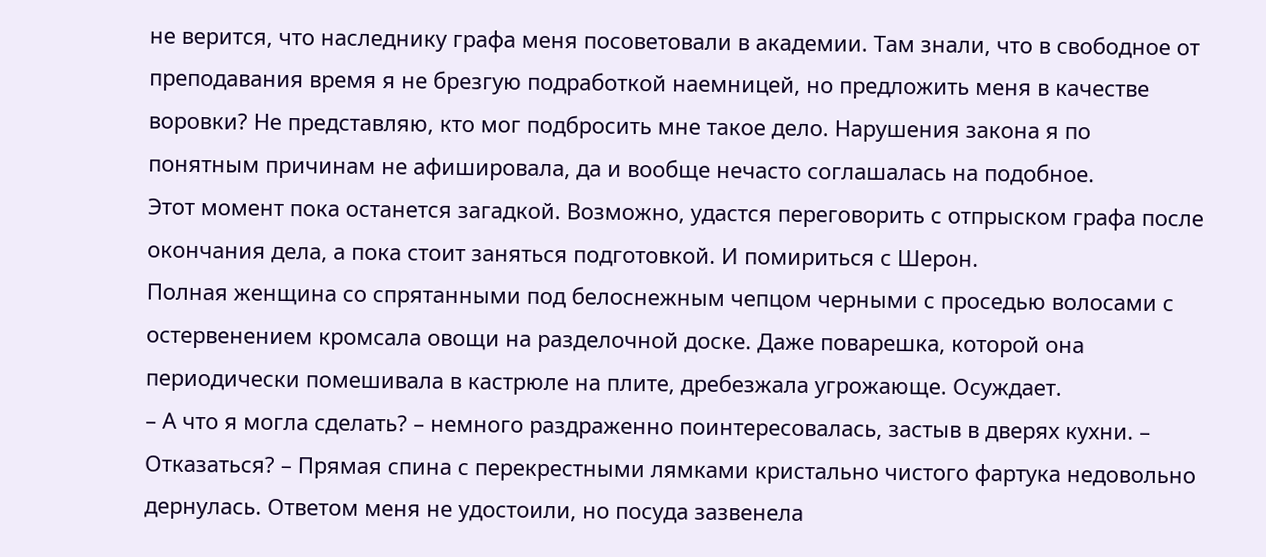не верится, что наследнику графа меня посоветовали в академии. Там знали, что в свободное от преподавания время я не брезгую подработкой наемницей, но предложить меня в качестве воровки? Не представляю, кто мог подбросить мне такое дело. Нарушения закона я по понятным причинам не афишировала, да и вообще нечасто соглашалась на подобное.
Этот момент пока останется загадкой. Возможно, удастся переговорить с отпрыском графа после окончания дела, а пока стоит заняться подготовкой. И помириться с Шерон.
Полная женщина со спрятанными под белоснежным чепцом черными с проседью волосами с остервенением кромсала овощи на разделочной доске. Даже поварешка, которой она периодически помешивала в кастрюле на плите, дребезжала угрожающе. Осуждает.
– А что я могла сделать? – немного раздраженно поинтересовалась, застыв в дверях кухни. – Отказаться? – Прямая спина с перекрестными лямками кристально чистого фартука недовольно дернулась. Ответом меня не удостоили, но посуда зазвенела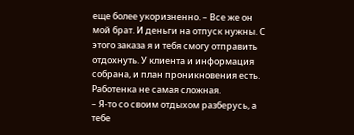еще более укоризненно. – Все же он мой брат. И деньги на отпуск нужны. С этого заказа я и тебя смогу отправить отдохнуть. У клиента и информация собрана, и план проникновения есть. Работенка не самая сложная.
– Я-то со своим отдыхом разберусь, а тебе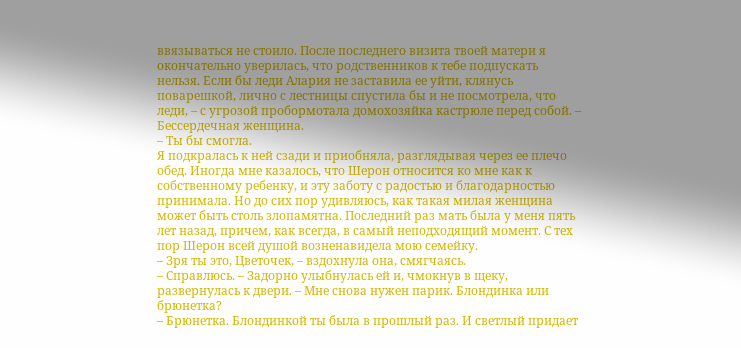ввязываться не стоило. После последнего визита твоей матери я окончательно уверилась, что родственников к тебе подпускать нельзя. Если бы леди Алария не заставила ее уйти, клянусь поварешкой, лично с лестницы спустила бы и не посмотрела, что леди, – с угрозой пробормотала домохозяйка кастрюле перед собой. – Бессердечная женщина.
– Ты бы смогла.
Я подкралась к ней сзади и приобняла, разглядывая через ее плечо обед. Иногда мне казалось, что Шерон относится ко мне как к собственному ребенку, и эту заботу с радостью и благодарностью принимала. Но до сих пор удивляюсь, как такая милая женщина может быть столь злопамятна. Последний раз мать была у меня пять лет назад, причем, как всегда, в самый неподходящий момент. С тех пор Шерон всей душой возненавидела мою семейку.
– Зря ты это, Цветочек, – вздохнула она, смягчаясь.
– Справлюсь. – Задорно улыбнулась ей и, чмокнув в щеку, развернулась к двери. – Мне снова нужен парик. Блондинка или брюнетка?
– Брюнетка. Блондинкой ты была в прошлый раз. И светлый придает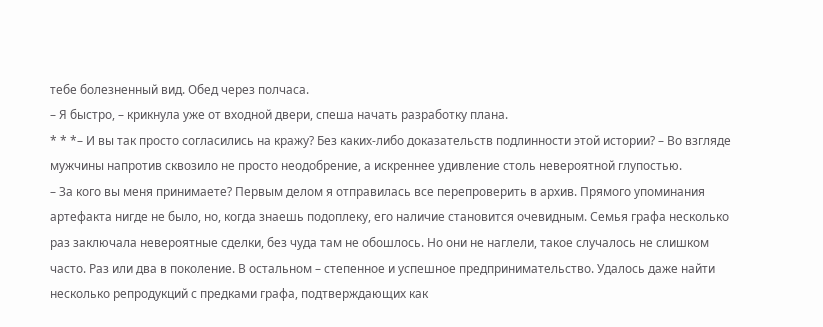тебе болезненный вид. Обед через полчаса.
– Я быстро, – крикнула уже от входной двери, спеша начать разработку плана.
* * *– И вы так просто согласились на кражу? Без каких-либо доказательств подлинности этой истории? – Во взгляде мужчины напротив сквозило не просто неодобрение, а искреннее удивление столь невероятной глупостью.
– За кого вы меня принимаете? Первым делом я отправилась все перепроверить в архив. Прямого упоминания артефакта нигде не было, но, когда знаешь подоплеку, его наличие становится очевидным. Семья графа несколько раз заключала невероятные сделки, без чуда там не обошлось. Но они не наглели, такое случалось не слишком часто. Раз или два в поколение. В остальном – степенное и успешное предпринимательство. Удалось даже найти несколько репродукций с предками графа, подтверждающих как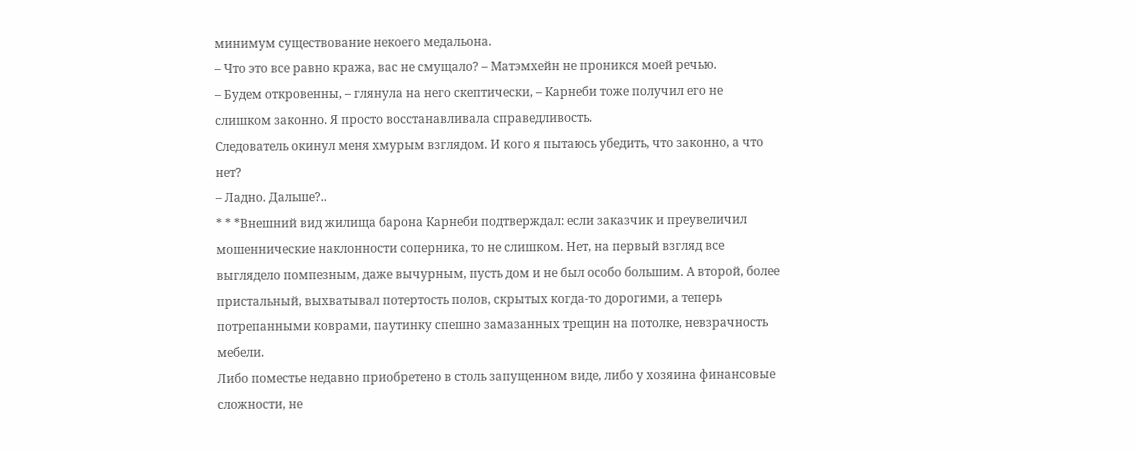минимум существование некоего медальона.
– Что это все равно кража, вас не смущало? – Матэмхейн не проникся моей речью.
– Будем откровенны, – глянула на него скептически, – Карнеби тоже получил его не слишком законно. Я просто восстанавливала справедливость.
Следователь окинул меня хмурым взглядом. И кого я пытаюсь убедить, что законно, а что нет?
– Ладно. Дальше?..
* * *Внешний вид жилища барона Карнеби подтверждал: если заказчик и преувеличил мошеннические наклонности соперника, то не слишком. Нет, на первый взгляд все выглядело помпезным, даже вычурным, пусть дом и не был особо большим. А второй, более пристальный, выхватывал потертость полов, скрытых когда-то дорогими, а теперь потрепанными коврами, паутинку спешно замазанных трещин на потолке, невзрачность мебели.
Либо поместье недавно приобретено в столь запущенном виде, либо у хозяина финансовые сложности, не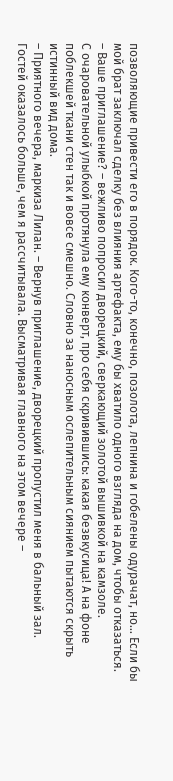позволяющие привести его в порядок. Кого-то, конечно, позолота, лепнина и гобелены одурачат, но… Если бы мой брат заключал сделку без влияния артефакта, ему бы хватило одного взгляда на дом, чтобы отказаться.
– Ваше приглашение? – вежливо попросил дворецкий, сверкающий золотой вышивкой на камзоле.
С очаровательной улыбкой протянула ему конверт, про себя скривившись: какая безвкусица! А на фоне поблекшей ткани стен так и вовсе смешно. Словно за наносным ослепительным сиянием пытаются скрыть истинный вид дома.
– Приятного вечера, маркиза Лилан. – Вернув приглашение, дворецкий пропустил меня в бальный зал.
Гостей оказалось больше, чем я рассчитывала. Высматривая главного на этом вечере –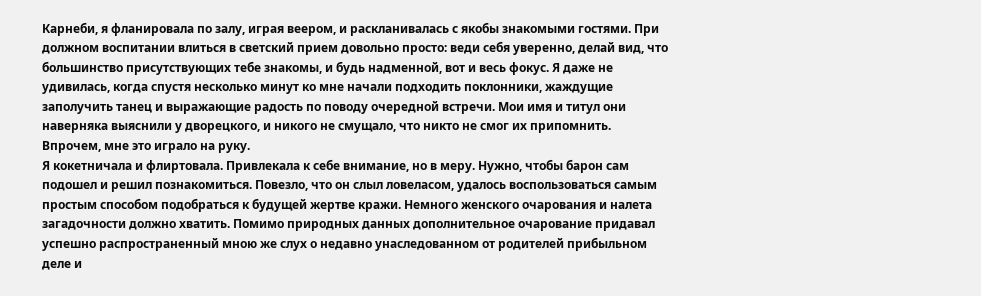Карнеби, я фланировала по залу, играя веером, и раскланивалась с якобы знакомыми гостями. При должном воспитании влиться в светский прием довольно просто: веди себя уверенно, делай вид, что большинство присутствующих тебе знакомы, и будь надменной, вот и весь фокус. Я даже не удивилась, когда спустя несколько минут ко мне начали подходить поклонники, жаждущие заполучить танец и выражающие радость по поводу очередной встречи. Мои имя и титул они наверняка выяснили у дворецкого, и никого не смущало, что никто не смог их припомнить. Впрочем, мне это играло на руку.
Я кокетничала и флиртовала. Привлекала к себе внимание, но в меру. Нужно, чтобы барон сам подошел и решил познакомиться. Повезло, что он слыл ловеласом, удалось воспользоваться самым простым способом подобраться к будущей жертве кражи. Немного женского очарования и налета загадочности должно хватить. Помимо природных данных дополнительное очарование придавал успешно распространенный мною же слух о недавно унаследованном от родителей прибыльном деле и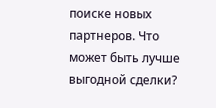поиске новых партнеров. Что может быть лучше выгодной сделки?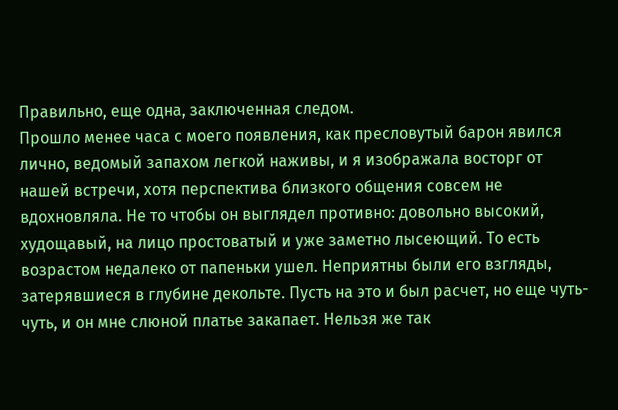Правильно, еще одна, заключенная следом.
Прошло менее часа с моего появления, как пресловутый барон явился лично, ведомый запахом легкой наживы, и я изображала восторг от нашей встречи, хотя перспектива близкого общения совсем не вдохновляла. Не то чтобы он выглядел противно: довольно высокий, худощавый, на лицо простоватый и уже заметно лысеющий. То есть возрастом недалеко от папеньки ушел. Неприятны были его взгляды, затерявшиеся в глубине декольте. Пусть на это и был расчет, но еще чуть-чуть, и он мне слюной платье закапает. Нельзя же так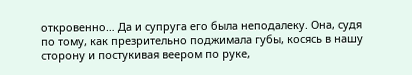откровенно… Да и супруга его была неподалеку. Она, судя по тому, как презрительно поджимала губы, косясь в нашу сторону и постукивая веером по руке,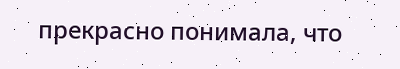прекрасно понимала, что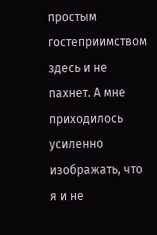простым гостеприимством здесь и не пахнет. А мне приходилось усиленно изображать, что я и не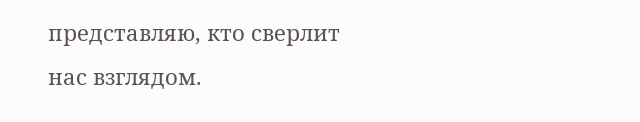представляю, кто сверлит нас взглядом.